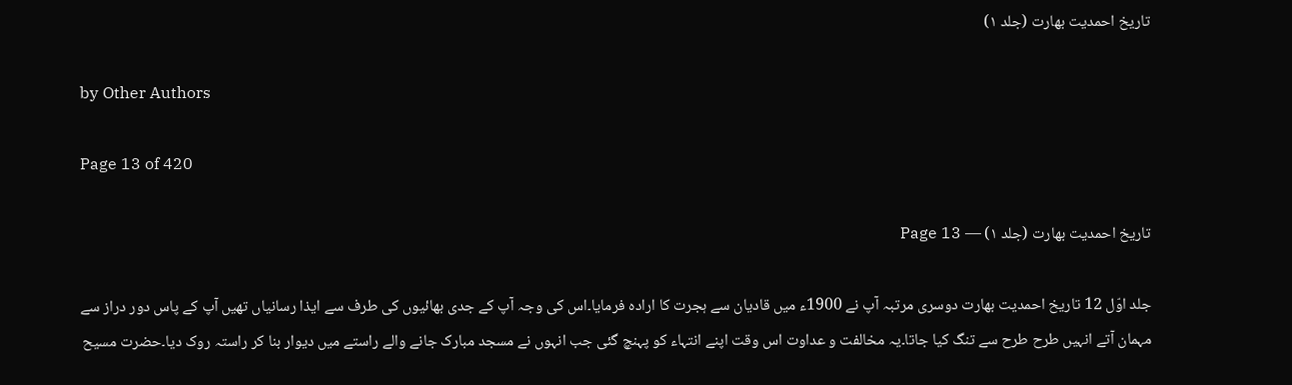تاریخ احمدیت بھارت (جلد ۱)

by Other Authors

Page 13 of 420

تاریخ احمدیت بھارت (جلد ۱) — Page 13

جلد اوّل 12 تاریخ احمدیت بھارت دوسری مرتبہ آپ نے 1900ء میں قادیان سے ہجرت کا ارادہ فرمایا۔اس کی وجہ آپ کے جدی بھائیوں کی طرف سے ایذا رسانیاں تھیں آپ کے پاس دور دراز سے مہمان آتے انہیں طرح طرح سے تنگ کیا جاتا۔یہ مخالفت و عداوت اس وقت اپنے انتہاء کو پہنچ گئی جب انہوں نے مسجد مبارک جانے والے راستے میں دیوار بنا کر راستہ روک دیا۔حضرت مسیح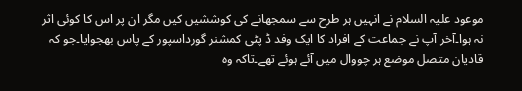موعود علیہ السلام نے انہیں ہر طرح سے سمجھانے کی کوششیں کیں مگر ان پر اس کا کوئی اثر نہ ہوا۔آخر آپ نے جماعت کے افراد کا ایک وفد ڈ پٹی کمشنر گورداسپور کے پاس بھجوایا۔جو کہ قادیان متصل موضع ہر چووال میں آئے ہوئے تھے۔تاکہ وہ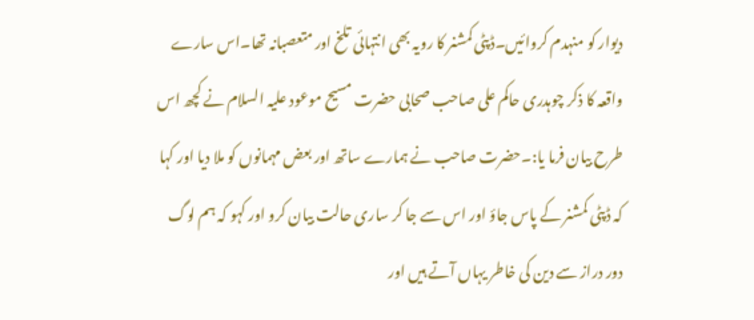دیوار کو منہدم کروائیں۔ڈپٹی کمشنر کا رویہ بھی انتہائی تلخ اور متعصبانہ تھا۔اس سارے واقعہ کا ذکر چوہدری حاکم علی صاحب صحابی حضرت مسیح موعود علیہ السلام نے کچھ اس طرح بیان فرما یا:۔حضرت صاحب نے ہمارے ساتھ اور بعض مہمانوں کو ملا دیا اور کہا کہ ڈپٹی کمشنر کے پاس جاؤ اور اس سے جا کر ساری حالت بیان کرو اور کہو کہ ہم لوگ دور دراز سے دین کی خاطر یہاں آتے ہیں اور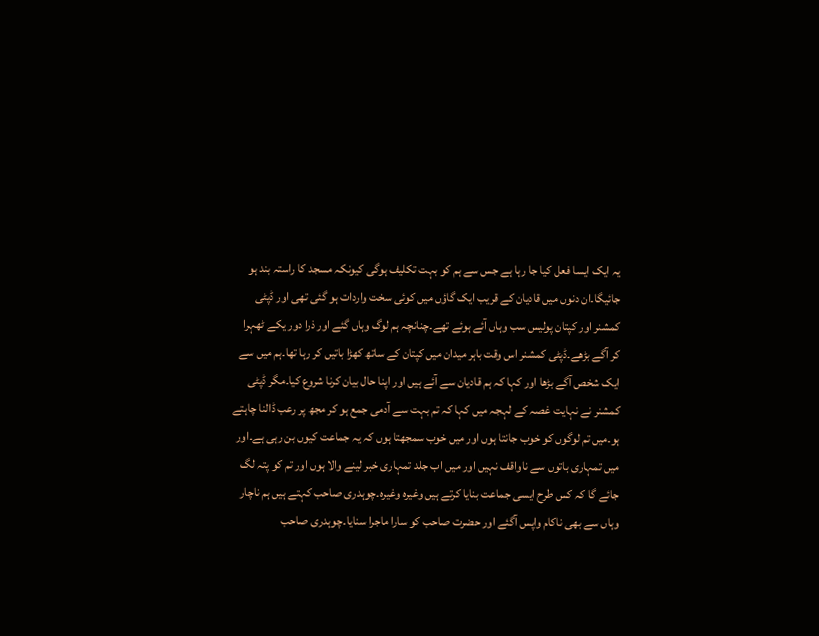یہ ایک ایسا فعل کیا جا رہا ہے جس سے ہم کو بہت تکلیف ہوگی کیونکہ مسجد کا راستہ بند ہو جائیگا۔ان دنوں میں قادیان کے قریب ایک گاؤں میں کوئی سخت واردات ہو گئی تھی اور ڈپٹی کمشنر اور کپتان پولیس سب وہاں آئے ہوئے تھے۔چنانچہ ہم لوگ وہاں گئے اور ذرا دور یکے ٹھہرا کر آگے بڑھے۔ڈپٹی کمشنر اس وقت باہر میدان میں کپتان کے ساتھ کھڑا باتیں کر رہا تھا۔ہم میں سے ایک شخص آگے بڑھا اور کہا کہ ہم قادیان سے آئے ہیں اور اپنا حال بیان کرنا شروع کیا۔مگر ڈپٹی کمشنر نے نہایت غصہ کے لہجہ میں کہا کہ تم بہت سے آدمی جمع ہو کر مجھ پر رعب ڈالنا چاہتے ہو۔میں تم لوگوں کو خوب جانتا ہوں اور میں خوب سمجھتا ہوں کہ یہ جماعت کیوں بن رہی ہے۔اور میں تمہاری باتوں سے ناواقف نہیں اور میں اب جلد تمہاری خبر لینے والا ہوں اور تم کو پتہ لگ جائے گا کہ کس طرح ایسی جماعت بنایا کرتے ہیں وغیرہ وغیرہ۔چوہدری صاحب کہتے ہیں ہم ناچار وہاں سے بھی ناکام واپس آگئے اور حضرت صاحب کو سارا ماجرا سنایا۔چوہدری صاحب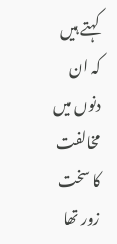کہتے ہیں کہ ان دنوں میں مخالفت کا سخت زور تھا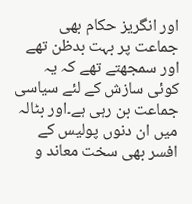اور انگریز حکام بھی جماعت پر بہت بدظن تھے اور سمجھتے تھے کہ یہ کوئی سازش کے لئے سیاسی جماعت بن رہی ہے۔اور بٹالہ میں ان دنوں پولیس کے افسر بھی سخت معاند و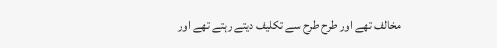مخالف تھے اور طرح طرح سے تکلیف دیتے رہتے تھے اور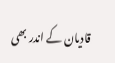قادیان کے اندر بھی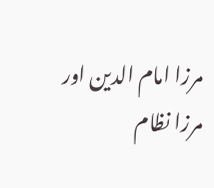مرزا امام الدین اور مرزا نظام